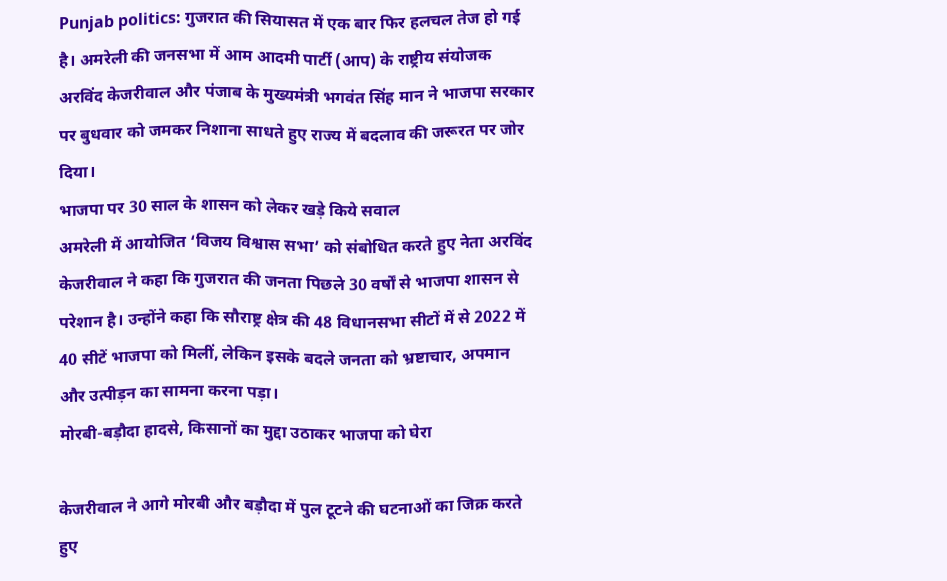Punjab politics: गुजरात की सियासत में एक बार फिर हलचल तेज हो गई है। अमरेली की जनसभा में आम आदमी पार्टी (आप) के राष्ट्रीय संयोजक अरविंद केजरीवाल और पंजाब के मुख्यमंत्री भगवंत सिंह मान ने भाजपा सरकार पर बुधवार को जमकर निशाना साधते हुए राज्य में बदलाव की जरूरत पर जोर दिया।
भाजपा पर 30 साल के शासन को लेकर खड़े किये सवाल
अमरेली में आयोजित ‘विजय विश्वास सभा’ को संबोधित करते हुए नेता अरविंद केजरीवाल ने कहा कि गुजरात की जनता पिछले 30 वर्षों से भाजपा शासन से परेशान है। उन्होंने कहा कि सौराष्ट्र क्षेत्र की 48 विधानसभा सीटों में से 2022 में 40 सीटें भाजपा को मिलीं, लेकिन इसके बदले जनता को भ्रष्टाचार, अपमान और उत्पीड़न का सामना करना पड़ा।
मोरबी-बड़ौदा हादसे, किसानों का मुद्दा उठाकर भाजपा को घेरा

केजरीवाल ने आगे मोरबी और बड़ौदा में पुल टूटने की घटनाओं का जिक्र करते हुए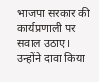भाजपा सरकार की कार्यप्रणाली पर सवाल उठाए। उन्होंने दावा किया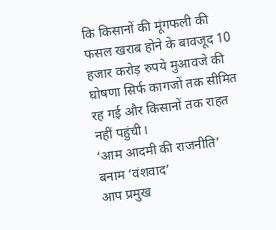कि किसानों की मूंगफली की फसल खराब होने के बावजूद 10 हजार करोड़ रुपये मुआवजे की घोषणा सिर्फ कागजों तक सीमित रह गई और किसानों तक राहत नहीं पहुंची।
‘आम आदमी की राजनीति’ बनाम ‘वंशवाद’
आप प्रमुख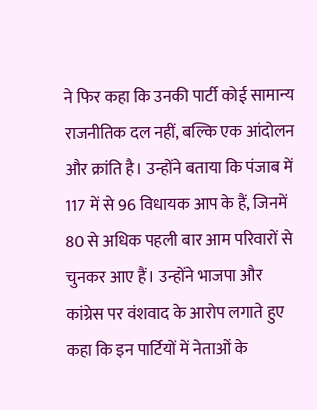ने फिर कहा कि उनकी पार्टी कोई सामान्य राजनीतिक दल नहीं, बल्कि एक आंदोलन और क्रांति है। उन्होंने बताया कि पंजाब में 117 में से 96 विधायक आप के हैं, जिनमें 80 से अधिक पहली बार आम परिवारों से चुनकर आए हैं। उन्होंने भाजपा और कांग्रेस पर वंशवाद के आरोप लगाते हुए कहा कि इन पार्टियों में नेताओं के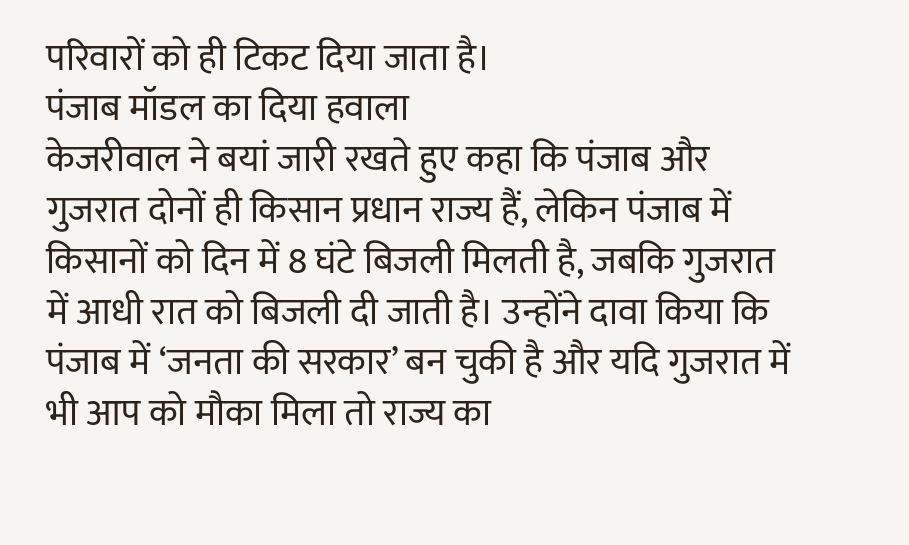परिवारों को ही टिकट दिया जाता है।
पंजाब मॉडल का दिया हवाला
केजरीवाल ने बयां जारी रखते हुए कहा कि पंजाब और गुजरात दोनों ही किसान प्रधान राज्य हैं, लेकिन पंजाब में किसानों को दिन में 8 घंटे बिजली मिलती है, जबकि गुजरात में आधी रात को बिजली दी जाती है। उन्होंने दावा किया कि पंजाब में ‘जनता की सरकार’ बन चुकी है और यदि गुजरात में भी आप को मौका मिला तो राज्य का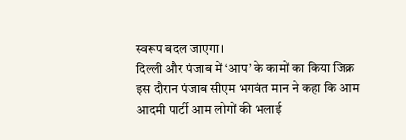स्वरूप बदल जाएगा।
दिल्ली और पंजाब में ‘आप’ के कामों का किया जिक्र
इस दौरान पंजाब सीएम भगवंत मान ने कहा कि आम आदमी पार्टी आम लोगों की भलाई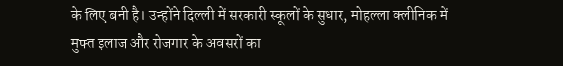के लिए बनी है। उन्होंने दिल्ली में सरकारी स्कूलों के सुधार, मोहल्ला क्लीनिक में मुफ्त इलाज और रोजगार के अवसरों का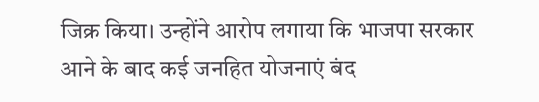जिक्र किया। उन्होंने आरोप लगाया कि भाजपा सरकार आने के बाद कई जनहित योजनाएं बंद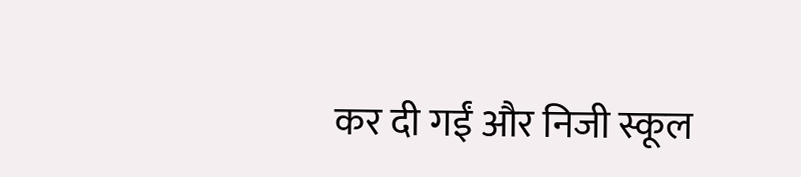कर दी गईं और निजी स्कूल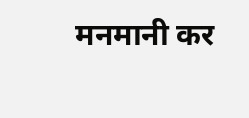मनमानी कर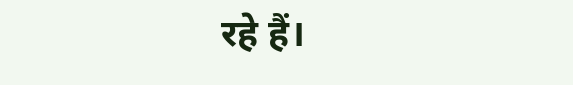रहे हैं।